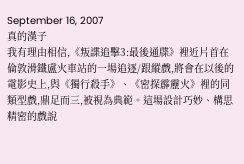September 16, 2007
真的漢子
我有理由相信,《叛諜追擊3:最後通牒》裡近片首在倫敦滑鐵盧火車站的一場追逐/跟縱戲,將會在以後的電影史上,與《獨行殺手》、《密探霹靂火》裡的同類型戲,鼎足而三,被視為典範。這場設計巧妙、構思精密的戲說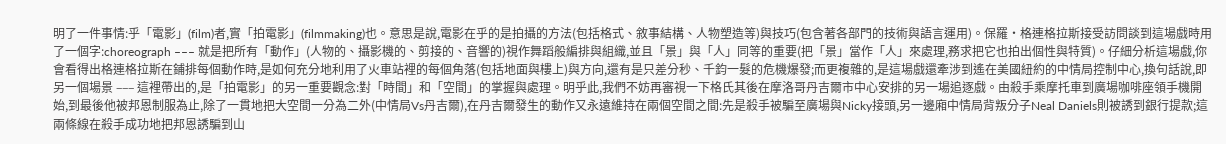明了一件事情:乎「電影」(film)者,實「拍電影」(filmmaking)也。意思是說,電影在乎的是拍攝的方法(包括格式、敘事結構、人物塑造等)與技巧(包含著各部門的技術與語言運用)。保羅·格連格拉斯接受訪問談到這場戲時用了一個字:choreograph ––– 就是把所有「動作」(人物的、攝影機的、剪接的、音響的)視作舞蹈般編排與組織,並且「景」與「人」同等的重要(把「景」當作「人」來處理,務求把它也拍出個性與特質)。仔細分析這場戲,你會看得出格連格拉斯在鋪排每個動作時,是如何充分地利用了火車站裡的每個角落(包括地面與樓上)與方向,還有是只差分秒、千鈞一髮的危機爆發;而更複雜的,是這場戲還牽涉到遙在美國紐約的中情局控制中心,換句話說,即另一個場景 ––– 這裡帶出的,是「拍電影」的另一重要觀念:對「時間」和「空間」的掌握與處理。明乎此,我們不妨再審視一下格氏其後在摩洛哥丹吉爾市中心安排的另一場追逐戲。由殺手乘摩托車到廣場咖啡座領手機開始,到最後他被邦恩制服為止,除了一貫地把大空間一分為二外(中情局Vs丹吉爾),在丹吉爾發生的動作又永遠維持在兩個空間之間:先是殺手被騙至廣場與Nicky接頭,另一邊廂中情局背叛分子Neal Daniels則被誘到銀行提款;這兩條線在殺手成功地把邦恩誘騙到山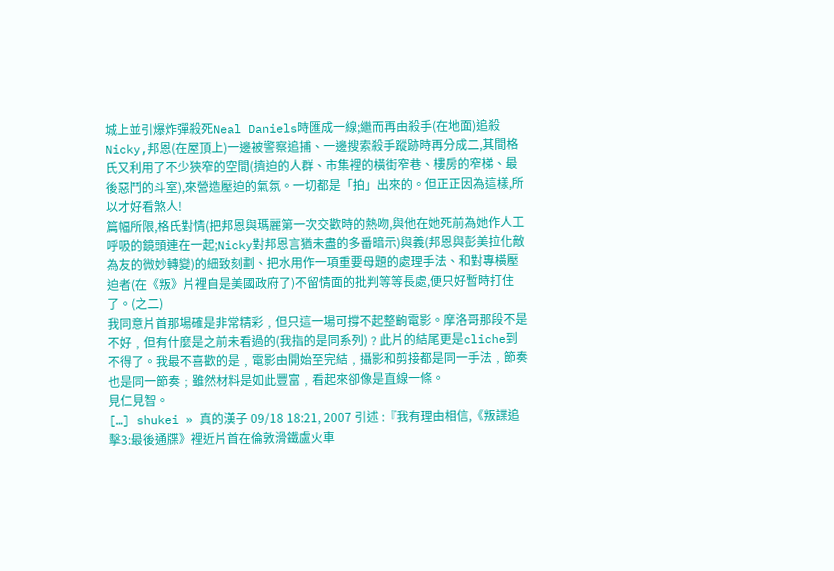城上並引爆炸彈殺死Neal Daniels時匯成一線;繼而再由殺手(在地面)追殺Nicky,邦恩(在屋頂上)一邊被警察追捕、一邊搜索殺手蹤跡時再分成二,其間格氏又利用了不少狹窄的空間(擠迫的人群、市集裡的橫街窄巷、樓房的窄梯、最後惡鬥的斗室),來營造壓迫的氣氛。一切都是「拍」出來的。但正正因為這樣,所以才好看煞人!
篇幅所限,格氏對情(把邦恩與瑪麗第一次交歡時的熱吻,與他在她死前為她作人工呼吸的鏡頭連在一起;Nicky對邦恩言猶未盡的多番暗示)與義(邦恩與彭美拉化敵為友的微妙轉變)的細致刻劃、把水用作一項重要母題的處理手法、和對專橫壓迫者(在《叛》片裡自是美國政府了)不留情面的批判等等長處,便只好暫時打住了。(之二)
我同意片首那場確是非常精彩﹐但只這一場可撐不起整齣電影。摩洛哥那段不是不好﹐但有什麼是之前未看過的(我指的是同系列)﹖此片的結尾更是cliche到不得了。我最不喜歡的是﹐電影由開始至完結﹐攝影和剪接都是同一手法﹐節奏也是同一節奏﹔雖然材料是如此豐富﹐看起來卻像是直線一條。
見仁見智。
[…] shukei » 真的漢子 09/18 18:21, 2007 引述 :『我有理由相信,《叛諜追擊3:最後通牒》裡近片首在倫敦滑鐵盧火車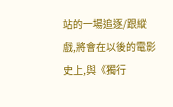站的一場追逐/跟縱戲,將會在以後的電影史上,與《獨行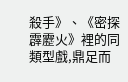殺手》、《密探霹靂火》裡的同類型戲,鼎足而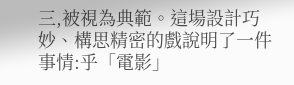三,被視為典範。這場設計巧妙、構思精密的戲說明了一件事情:乎「電影」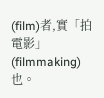(film)者,實「拍電影」(filmmaking)也。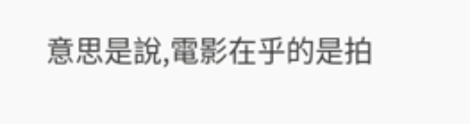意思是說,電影在乎的是拍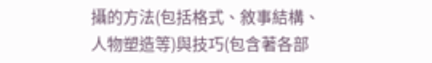攝的方法(包括格式、敘事結構、人物塑造等)與技巧(包含著各部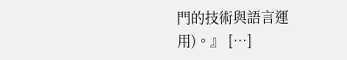門的技術與語言運用)。』 […]